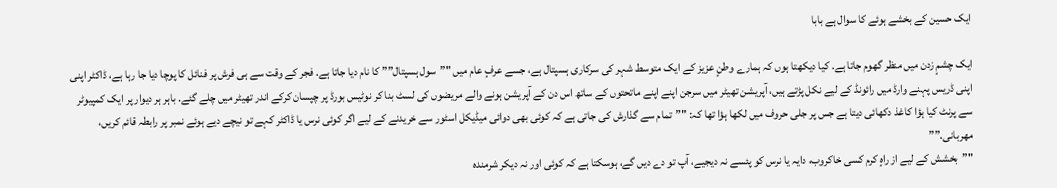ایک حسین کے بخشے ہوئے کا سوال ہے بابا

ایک چشمٍ زدن میں منظر گھوم جاتا ہے. کیا دیکھتا ہوں کہ ہمارے وطنٍ عزیز کے ایک متوسط شہر کی سرکاری ہسپتال ہے، جسے عرفٍ عام میں "”سول ہسپتال”” کا نام دیا جاتا ہے. فجر کے وقت سے ہی فرش پر فنائل کا پوچا دیا جا رہا ہے، ڈاکٹر اپنی اپنی ڈریس پہنے وارڈ میں رائونڈ کے لیے نکل پڑتے ہیں، آپریشن تھیٹر میں سرجن اپنے اپنے ماتحتوں کے ساتھ اس دن کے آپریشن ہونے والے مریضوں کی لسٹ بنا کر نوٹیس بورڈ پر چپسان کرکے اندر تھیٹر میں چلے گئے. باہر ہر دیوار پر ایک کمپیوٹر سے پرنٹ کیا ہؤا کاغذ دکھائی دیتا ہے جس پر جلی حروف میں لکھا ہؤا تھا کہ: "”تمام سے گذارش کی جاتی ہے کہ کوئی بھی دوائی میڈیکل اسٹور سے خریدنے کے لیے اگر کوئی نرس یا ڈاکٹر کہے تو نیچے دیے ہوئے نمبر پر رابطہ قائم کریں، مھربانی.””
"”بخشش کے لیے از راہٍ کرم کسی خاکروب، دایہ یا نرس کو پئسے نہ دیجیے، آپ تو دے دیں گے، ہوسکتا ہے کہ کوئی اور نہ دیکر شرمندہ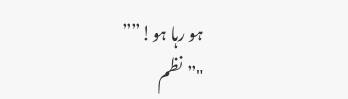ہو رہا ہو!””
"”نظم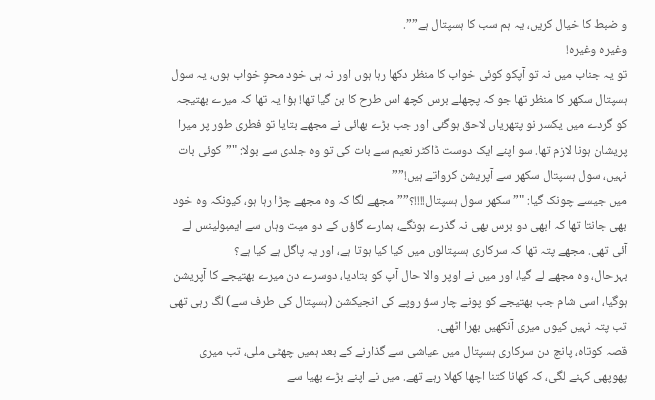و ضبط کا خیال کریں، یہ ہم سب کا ہسپتال ہے””.
وغیرہ وغیرہ!
تو یہ جناب میں نہ تو آپکو کوئی خواب کا منظر دکھا رہا ہوں اور نہ ہی خود محوٍ خواب ہوں، یہ سول ہسپتال سکھر کا منظر تھا جو کہ پچھلے برس کچھ اس طرح کا بن گیا تھا! ہؤا یہ تھا کہ میرے بھتیجہ کو گردے میں یکسر نو پتھریاں لاحق ہوگئی اور جب بڑے بھائی نے مجھے بتایا تو فطری طور پر میرا پریشان ہونا لازم تھا. سو اپنے ایک دوست ڈاکٹر نعیم سے بات کی تو وہ جلدی سے بولا: "”کوئی بات نہیں، سول ہسپتال سکھر سے آپریشن کرواتے ہیں!””
میں جیسے چونک گیا: "”سکھر سول ہسپتال!!!!؟”” مجھے لگا کہ وہ مجھے چڑا رہا ہو، کیونکہ وہ خود بھی جانتا تھا کہ ابھی دو برس بھی نہ گذرے ہونگے، ہمارے گاؤں کے دو میت وہاں سے ایمبولینس لے آئی تھی. مجھے پتہ تھا کہ سرکاری ہسپتالوں میں کیا کیا ہوتا ہے، اور یہ پاگل ہے کیا ہے؟
بہرحال، وہ مجھے لے گیا، اور میں نے اوپر والا حال آپ کو بتادیا، دوسرے دن میرے بھتیجے کا آپریشن ہوگیا، اسی شام جب بھتیجے کو پونے چار سؤ روپے کی انجیکشن (ہسپتال کی طرف سے) لگ رہی تھی تب پتہ نہیں کیوں میری آنکھیں بھرا اٹھی.
قصہ کوتاہ، پانچ دن سرکاری ہسپتال میں عیاشی سے گذارنے کے بعد ہمیں چھٹی ملی، تب میری پھوپھی کہنے لگی، کہ کھانا کتنا اچھا کھلا رہے تھے. میں نے اپنے بڑے بھیا سے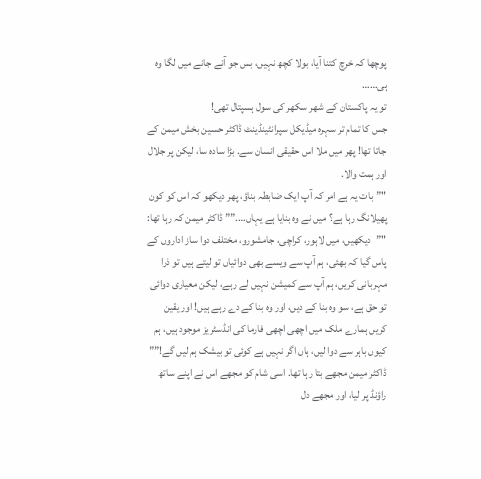پوچھا کہ خرچ کتنا آیا، بولا کچھ نہیں، بس جو آنے جانے میں لگا وہ ہی……
تو یہ پاکستان کے شھر سکھر کی سول ہسپتال تھی!
جس کا تمام تر سہرہ میڈیکل سپرانٹینڈینٹ ڈاکٹر حسین بخش میمن کے جاتا تھا! پھر میں ملا اس حقیقی انسان سے. بڑا سادہ سا، لیکن پر جلال اور ہمت والا.
"”بات یہ ہے امر کہ آپ ایک ضابطہ بناؤ، پھر دیکھو کہ اس کو کون پھیلانگ رہا ہے؟ میں نے وہ بنایا ہے یہاں….”” ڈاکٹر میمن کہ رہا تھا: "”دیکھیں، میں لاہور، کراچی، جامشورو، مختلف دوا ساز اداروں کے پاس گیا کہ بھئی، ہم آپ سے ویسے بھی دوائیاں تو لیتے ہیں تو ذرا مہربانی کریں، ہم آپ سے کمیشن نہیں لے رہے، لیکن معیاری دوائی تو حق ہے، سو وہ بنا کے دیں، اور وہ بنا کے دے رہے ہیں! اور یقین کریں ہمارے ملک میں اچھی اچھی فارما کی انڈسٹریز موجود ہیں، ہم کیوں باہر سے دوا لیں، ہاں اگر نہیں ہے کوئی تو بیشک ہم لیں گے!””
ڈاکٹر میمن مجھے بتا رہا تھا. اسی شام کو مجھے اس نے اپنے ساتھ راؤنڈ پر لیا، اور مجھے دل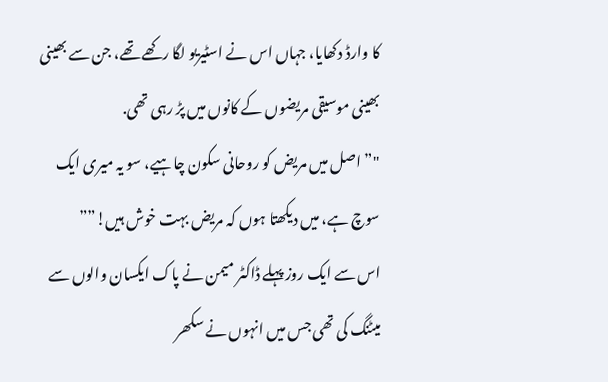کا وارڈ دکھایا، جہاں اس نے اسٹیریو لگا رکھے تھے، جن سے بھینی بھینی موسیقی مریضوں کے کانوں میں پڑ رہی تھی.
"”اصل میں مریض کو روحانی سکون چاہیے، سو یہ میری ایک سوچ ہے، میں دیکھتا ہوں کہ مریض بہت خوش ہیں!””
اس سے ایک روز پہلے ڈاکٹر میمن نے پاک ایکسان والوں سے میٹنگ کی تھی جس میں انہوں نے سکھر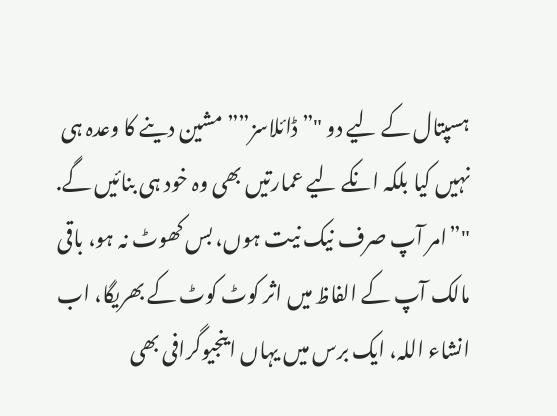ہسپتال کے لیے دو "”ڈائلاسز”” مشین دینے کا وعدہ ہی نہیں کیا بلکہ انکے لیے عمارتیں بھی وہ خود ہی بنائیں گے.
"”امر آپ صرف نیک نیت ہوں، بس کھوٹ نہ ہو، باقی مالک آپ کے الفاظ میں اثر کوٹ کوٹ کے بھریگا، اب انشاء اللہ، ایک برس میں یہاں اینجیوگرافی بھی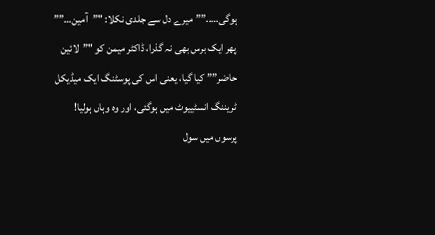ہوگی…..”” میرے دل سے جلدی نکلا: "”آمین…””
پھر ایک برس بھی نہ گذرا، ڈاکٹر میمن کو "”لائین حاضر”” کیا گیا، یعنی اس کی پوسٹنگ ایک میڈیکل ٹریننگ انسٹییوٹ میں ہوگئی، اور وہ وہاں ہولیا!
پرسوں میں سول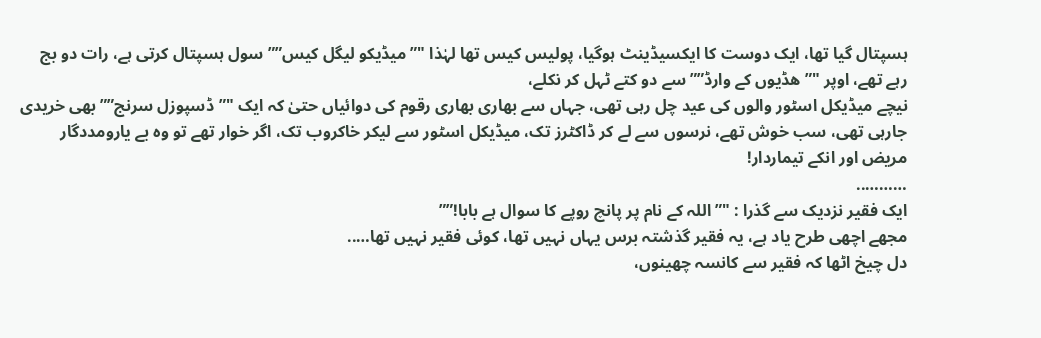ہسپتال گیا تھا، ایک دوست کا ایکسیڈینٹ ہوگیا، پولیس کیس تھا لہٰذا "”میڈیکو لیگل کیس”” سول ہسپتال کرتی ہے، رات دو بج رہے تھے، اوپر "”ھڈیوں کے وارڈ”” سے دو کتے ٹہل کر نکلے،
نیچے میڈیکل اسٹور والوں کی عید چل رہی تھی، جہاں سے بھاری بھاری رقوم کی دوائیاں حتیٰ کہ ایک "”ڈسپوزل سرنج”” بھی خریدی جارہی تھی، سب خوش تھے، نرسوں سے لے کر ڈاکٹرز تک، میڈیکل اسٹور سے لیکر خاکروب تک، اگر خوار تھے تو وہ بے یارومددگار مریض اور انکے تیماردار!
………..
ایک فقیر نزدیک سے گذرا : "”اللہ کے نام پر پانچ روپے کا سوال ہے بابا!””
مجھے اچھی طرح یاد ہے، یہ فقیر گذشتہ برس یہاں نہیں تھا، کوئی فقیر نہیں تھا…..
دل چیخ اٹھا کہ فقیر سے کانسہ چھینوں،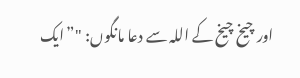اور چیخ چیخ کے اللہ سے دعا مانگوں: "”ایک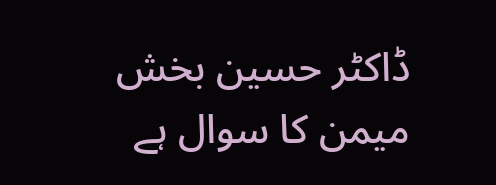ڈاکٹر حسین بخش میمن کا سوال ہے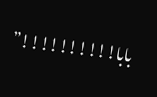بابا!!!!!!!!!!”